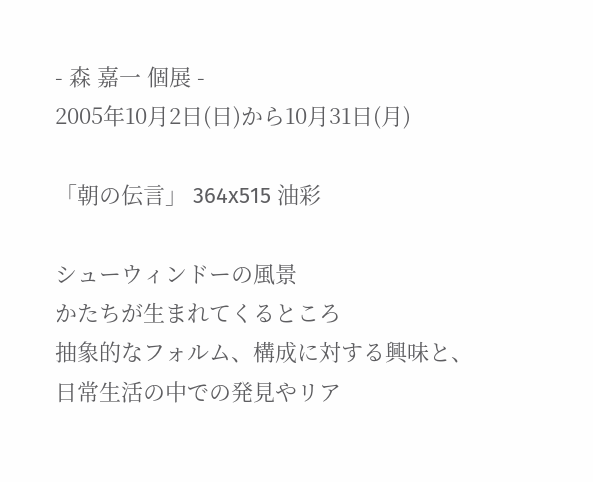- 森 嘉一 個展 -
2005年10月2日(日)から10月31日(月)

「朝の伝言」 364x515 油彩

シューウィンドーの風景
かたちが生まれてくるところ
抽象的なフォルム、構成に対する興味と、
日常生活の中での発見やリア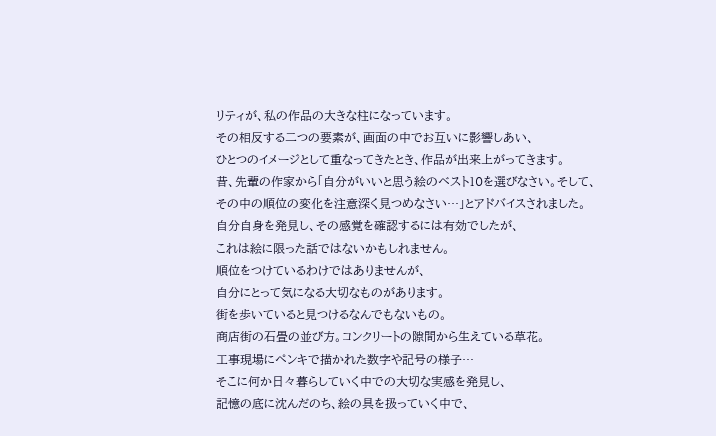リティが、私の作品の大きな柱になっています。
その相反する二つの要素が、画面の中でお互いに影響しあい、
ひとつのイメージとして重なってきたとき、作品が出来上がってきます。
昔、先輩の作家から「自分がいいと思う絵のベスト10を選びなさい。そして、
その中の順位の変化を注意深く見つめなさい…」とアドバイスされました。
自分自身を発見し、その感覚を確認するには有効でしたが、
これは絵に限った話ではないかもしれません。
順位をつけているわけではありませんが、
自分にとって気になる大切なものがあります。
街を歩いていると見つけるなんでもないもの。
商店街の石畳の並び方。コンクリートの隙間から生えている草花。
工事現場にペンキで描かれた数字や記号の様子…
そこに何か日々暮らしていく中での大切な実感を発見し、
記憶の底に沈んだのち、絵の具を扱っていく中で、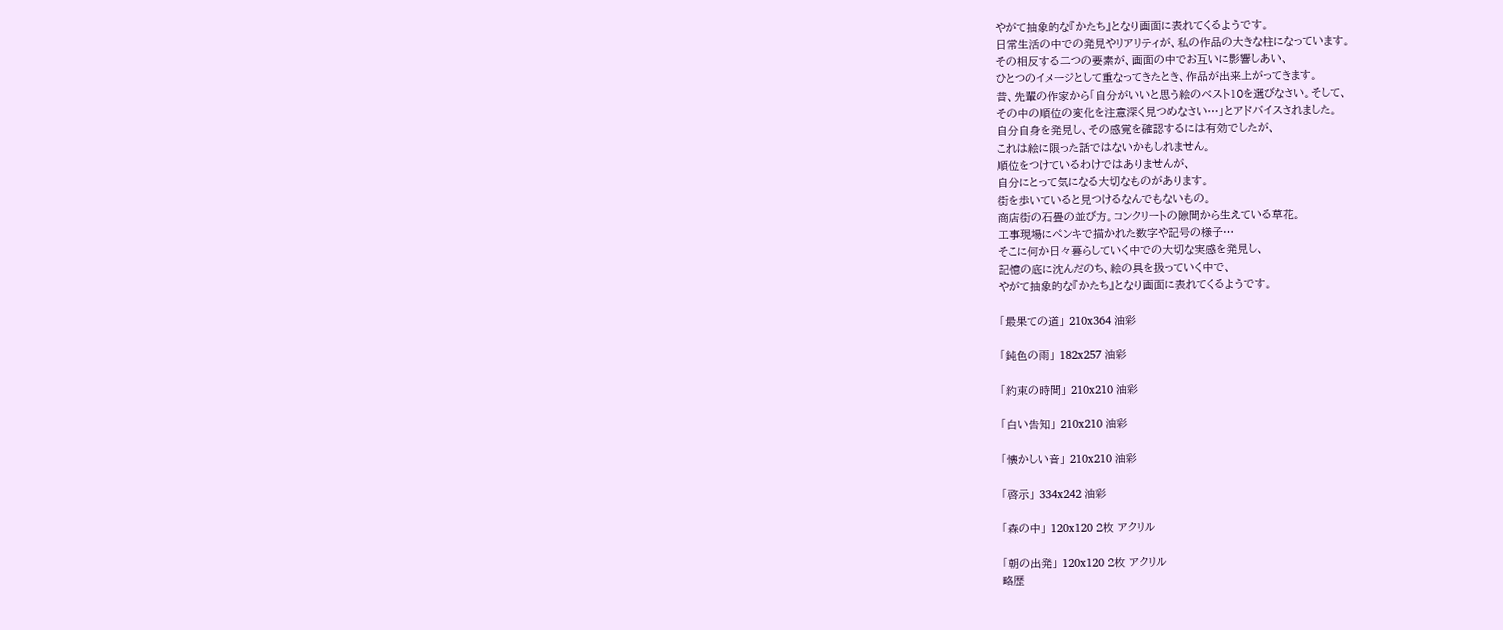やがて抽象的な『かたち』となり画面に表れてくるようです。
日常生活の中での発見やリアリティが、私の作品の大きな柱になっています。
その相反する二つの要素が、画面の中でお互いに影響しあい、
ひとつのイメージとして重なってきたとき、作品が出来上がってきます。
昔、先輩の作家から「自分がいいと思う絵のベスト10を選びなさい。そして、
その中の順位の変化を注意深く見つめなさい…」とアドバイスされました。
自分自身を発見し、その感覚を確認するには有効でしたが、
これは絵に限った話ではないかもしれません。
順位をつけているわけではありませんが、
自分にとって気になる大切なものがあります。
街を歩いていると見つけるなんでもないもの。
商店街の石畳の並び方。コンクリートの隙間から生えている草花。
工事現場にペンキで描かれた数字や記号の様子…
そこに何か日々暮らしていく中での大切な実感を発見し、
記憶の底に沈んだのち、絵の具を扱っていく中で、
やがて抽象的な『かたち』となり画面に表れてくるようです。

「最果ての道」 210x364 油彩

「鈍色の雨」 182x257 油彩

「約束の時間」 210x210 油彩

「白い告知」 210x210 油彩

「懐かしい音」 210x210 油彩

「啓示」 334x242 油彩

「森の中」 120x120 2枚 アクリル

「朝の出発」 120x120 2枚 アクリル
略歴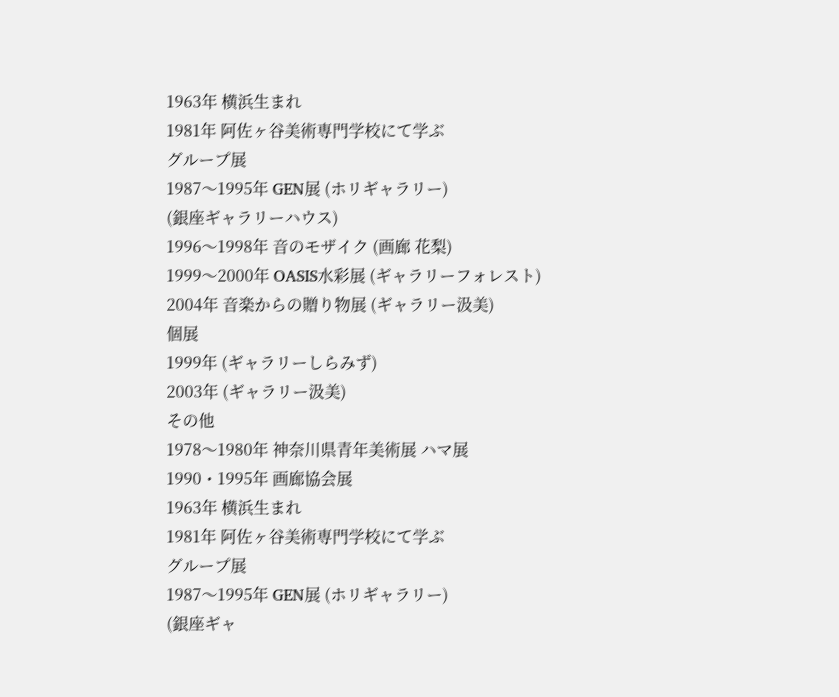1963年 横浜生まれ
1981年 阿佐ヶ谷美術専門学校にて学ぶ
グループ展
1987〜1995年 GEN展 (ホリギャラリー)
(銀座ギャラリーハウス)
1996〜1998年 音のモザイク (画廊 花梨)
1999〜2000年 OASIS水彩展 (ギャラリーフォレスト)
2004年 音楽からの贈り物展 (ギャラリー汲美)
個展
1999年 (ギャラリーしらみず)
2003年 (ギャラリー汲美)
その他
1978〜1980年 神奈川県青年美術展 ハマ展
1990・1995年 画廊協会展
1963年 横浜生まれ
1981年 阿佐ヶ谷美術専門学校にて学ぶ
グループ展
1987〜1995年 GEN展 (ホリギャラリー)
(銀座ギャ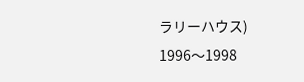ラリーハウス)
1996〜1998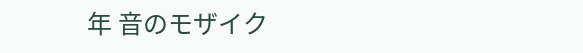年 音のモザイク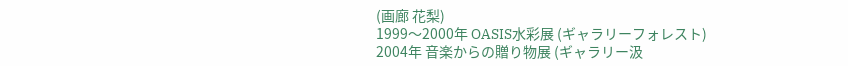(画廊 花梨)
1999〜2000年 OASIS水彩展 (ギャラリーフォレスト)
2004年 音楽からの贈り物展 (ギャラリー汲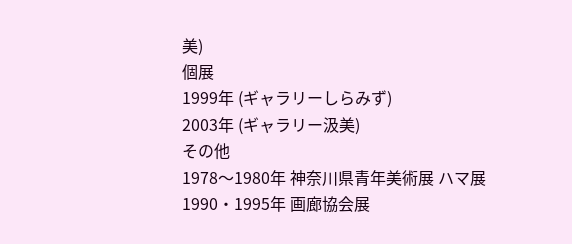美)
個展
1999年 (ギャラリーしらみず)
2003年 (ギャラリー汲美)
その他
1978〜1980年 神奈川県青年美術展 ハマ展
1990・1995年 画廊協会展